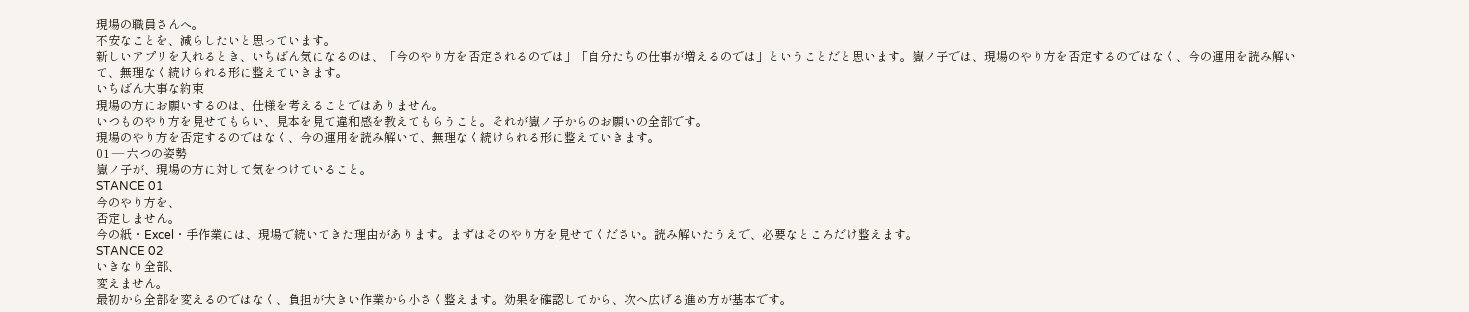現場の職員さんへ。
不安なことを、減らしたいと思っています。
新しいアプリを入れるとき、いちばん気になるのは、「今のやり方を否定されるのでは」「自分たちの仕事が増えるのでは」ということだと思います。嶽ノ子では、現場のやり方を否定するのではなく、今の運用を読み解いて、無理なく続けられる形に整えていきます。
いちばん大事な約束
現場の方にお願いするのは、仕様を考えることではありません。
いつものやり方を見せてもらい、見本を見て違和感を教えてもらうこと。それが嶽ノ子からのお願いの全部です。
現場のやり方を否定するのではなく、今の運用を読み解いて、無理なく続けられる形に整えていきます。
01 — 六つの姿勢
嶽ノ子が、現場の方に対して気をつけていること。
STANCE 01
今のやり方を、
否定しません。
今の紙・Excel・手作業には、現場で続いてきた理由があります。まずはそのやり方を見せてください。読み解いたうえで、必要なところだけ整えます。
STANCE 02
いきなり全部、
変えません。
最初から全部を変えるのではなく、負担が大きい作業から小さく整えます。効果を確認してから、次へ広げる進め方が基本です。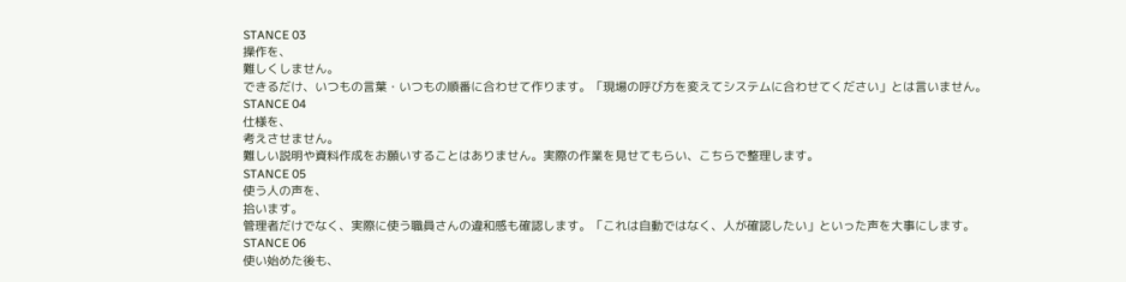STANCE 03
操作を、
難しくしません。
できるだけ、いつもの言葉・いつもの順番に合わせて作ります。「現場の呼び方を変えてシステムに合わせてください」とは言いません。
STANCE 04
仕様を、
考えさせません。
難しい説明や資料作成をお願いすることはありません。実際の作業を見せてもらい、こちらで整理します。
STANCE 05
使う人の声を、
拾います。
管理者だけでなく、実際に使う職員さんの違和感も確認します。「これは自動ではなく、人が確認したい」といった声を大事にします。
STANCE 06
使い始めた後も、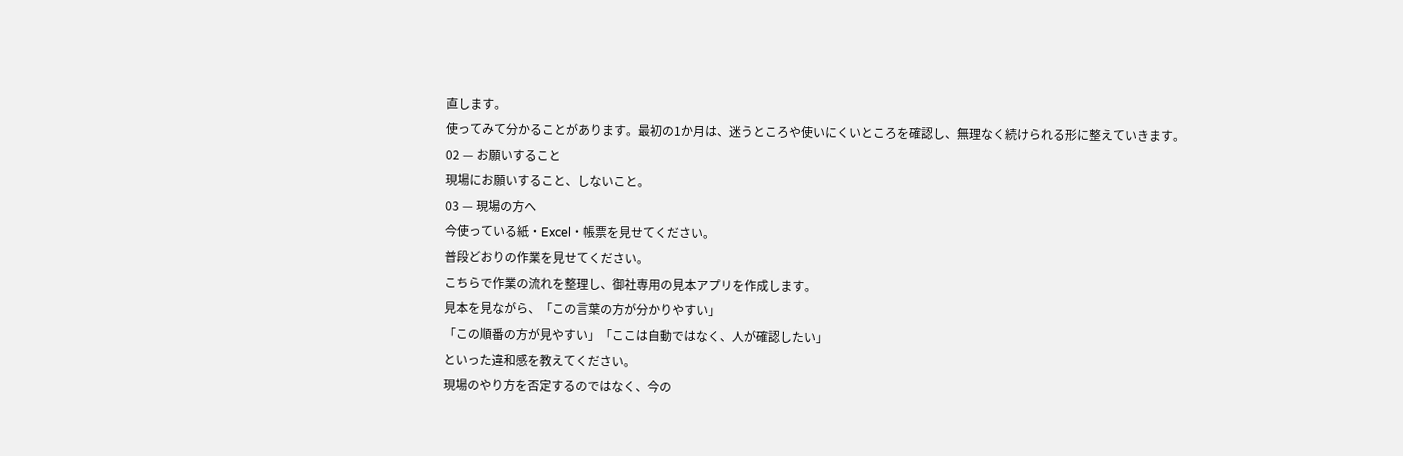直します。
使ってみて分かることがあります。最初の1か月は、迷うところや使いにくいところを確認し、無理なく続けられる形に整えていきます。
02 — お願いすること
現場にお願いすること、しないこと。
03 — 現場の方へ
今使っている紙・Excel・帳票を見せてください。
普段どおりの作業を見せてください。
こちらで作業の流れを整理し、御社専用の見本アプリを作成します。
見本を見ながら、「この言葉の方が分かりやすい」
「この順番の方が見やすい」「ここは自動ではなく、人が確認したい」
といった違和感を教えてください。
現場のやり方を否定するのではなく、今の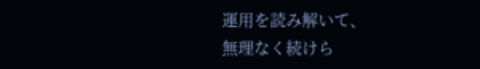運用を読み解いて、
無理なく続けら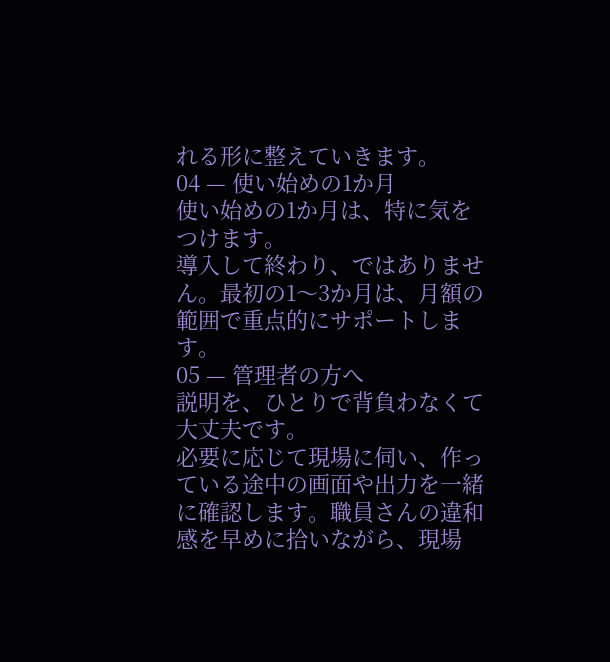れる形に整えていきます。
04 — 使い始めの1か月
使い始めの1か月は、特に気をつけます。
導入して終わり、ではありません。最初の1〜3か月は、月額の範囲で重点的にサポートします。
05 — 管理者の方へ
説明を、ひとりで背負わなくて大丈夫です。
必要に応じて現場に伺い、作っている途中の画面や出力を一緒に確認します。職員さんの違和感を早めに拾いながら、現場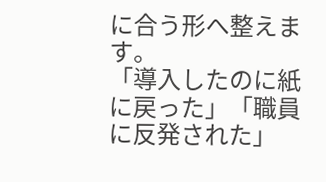に合う形へ整えます。
「導入したのに紙に戻った」「職員に反発された」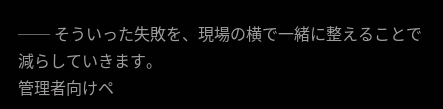── そういった失敗を、現場の横で一緒に整えることで減らしていきます。
管理者向けペ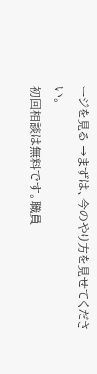ージを見る →まずは、今のやり方を見せてください。
初回相談は無料です。職員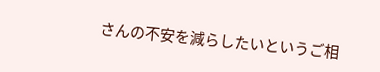さんの不安を減らしたいというご相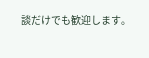談だけでも歓迎します。